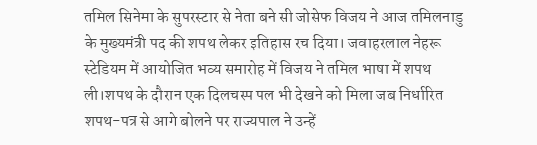तमिल सिनेमा के सुपरस्टार से नेता बने सी जोसेफ विजय ने आज तमिलनाडु के मुख्यमंत्री पद की शपथ लेकर इतिहास रच दिया। जवाहरलाल नेहरू स्टेडियम में आयोजित भव्य समारोह में विजय ने तमिल भाषा में शपथ ली।शपथ के दौरान एक दिलचस्प पल भी देखने को मिला जब निर्धारित शपथ-पत्र से आगे बोलने पर राज्यपाल ने उन्हें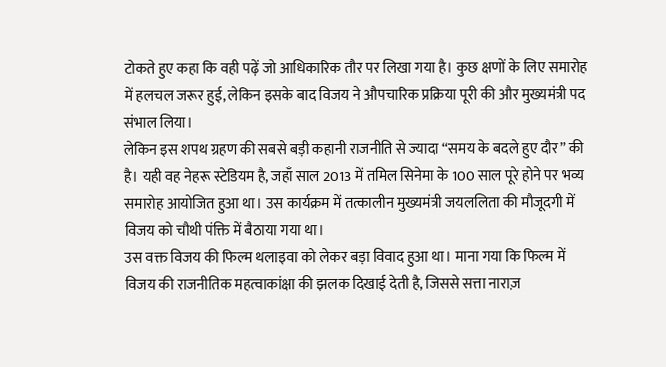टोकते हुए कहा कि वही पढ़ें जो आधिकारिक तौर पर लिखा गया है। कुछ क्षणों के लिए समारोह में हलचल जरूर हुई, लेकिन इसके बाद विजय ने औपचारिक प्रक्रिया पूरी की और मुख्यमंत्री पद संभाल लिया।
लेकिन इस शपथ ग्रहण की सबसे बड़ी कहानी राजनीति से ज्यादा “समय के बदले हुए दौर” की है। यही वह नेहरू स्टेडियम है, जहाँ साल 2013 में तमिल सिनेमा के 100 साल पूरे होने पर भव्य समारोह आयोजित हुआ था। उस कार्यक्रम में तत्कालीन मुख्यमंत्री जयललिता की मौजूदगी में विजय को चौथी पंक्ति में बैठाया गया था।
उस वक्त विजय की फिल्म थलाइवा को लेकर बड़ा विवाद हुआ था। माना गया कि फिल्म में विजय की राजनीतिक महत्वाकांक्षा की झलक दिखाई देती है, जिससे सत्ता नाराज़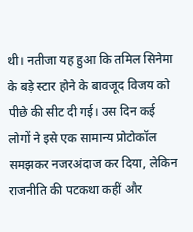थी। नतीजा यह हुआ कि तमिल सिनेमा के बड़े स्टार होने के बावजूद विजय को पीछे की सीट दी गई। उस दिन कई लोगों ने इसे एक सामान्य प्रोटोकॉल समझकर नजरअंदाज कर दिया, लेकिन राजनीति की पटकथा कहीं और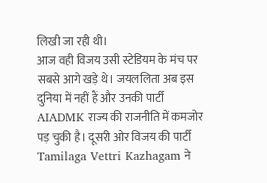लिखी जा रही थी।
आज वही विजय उसी स्टेडियम के मंच पर सबसे आगे खड़े थे। जयललिता अब इस दुनिया में नहीं हैं और उनकी पार्टी AIADMK राज्य की राजनीति में कमजोर पड़ चुकी है। दूसरी ओर विजय की पार्टी Tamilaga Vettri Kazhagam ने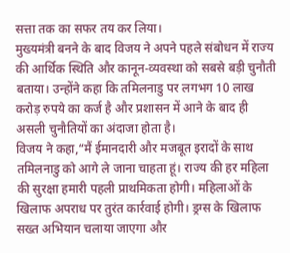सत्ता तक का सफर तय कर लिया।
मुख्यमंत्री बनने के बाद विजय ने अपने पहले संबोधन में राज्य की आर्थिक स्थिति और कानून-व्यवस्था को सबसे बड़ी चुनौती बताया। उन्होंने कहा कि तमिलनाडु पर लगभग 10 लाख करोड़ रुपये का कर्ज है और प्रशासन में आने के बाद ही असली चुनौतियों का अंदाजा होता है।
विजय ने कहा,“मैं ईमानदारी और मजबूत इरादों के साथ तमिलनाडु को आगे ले जाना चाहता हूं। राज्य की हर महिला की सुरक्षा हमारी पहली प्राथमिकता होगी। महिलाओं के खिलाफ अपराध पर तुरंत कार्रवाई होगी। ड्रग्स के खिलाफ सख्त अभियान चलाया जाएगा और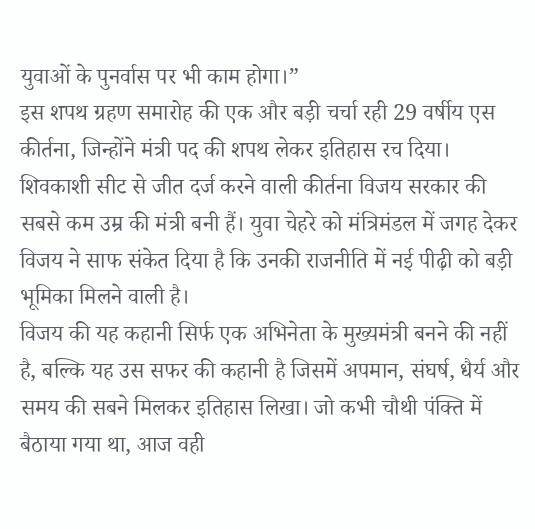युवाओं के पुनर्वास पर भी काम होगा।”
इस शपथ ग्रहण समारोह की एक और बड़ी चर्चा रही 29 वर्षीय एस कीर्तना, जिन्होंने मंत्री पद की शपथ लेकर इतिहास रच दिया। शिवकाशी सीट से जीत दर्ज करने वाली कीर्तना विजय सरकार की सबसे कम उम्र की मंत्री बनी हैं। युवा चेहरे को मंत्रिमंडल में जगह देकर विजय ने साफ संकेत दिया है कि उनकी राजनीति में नई पीढ़ी को बड़ी भूमिका मिलने वाली है।
विजय की यह कहानी सिर्फ एक अभिनेता के मुख्यमंत्री बनने की नहीं है, बल्कि यह उस सफर की कहानी है जिसमें अपमान, संघर्ष, धैर्य और समय की सबने मिलकर इतिहास लिखा। जो कभी चौथी पंक्ति में बैठाया गया था, आज वही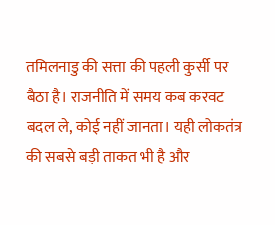तमिलनाडु की सत्ता की पहली कुर्सी पर बैठा है। राजनीति में समय कब करवट बदल ले, कोई नहीं जानता। यही लोकतंत्र की सबसे बड़ी ताकत भी है और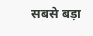सबसे बड़ा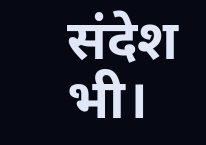संदेश भी।